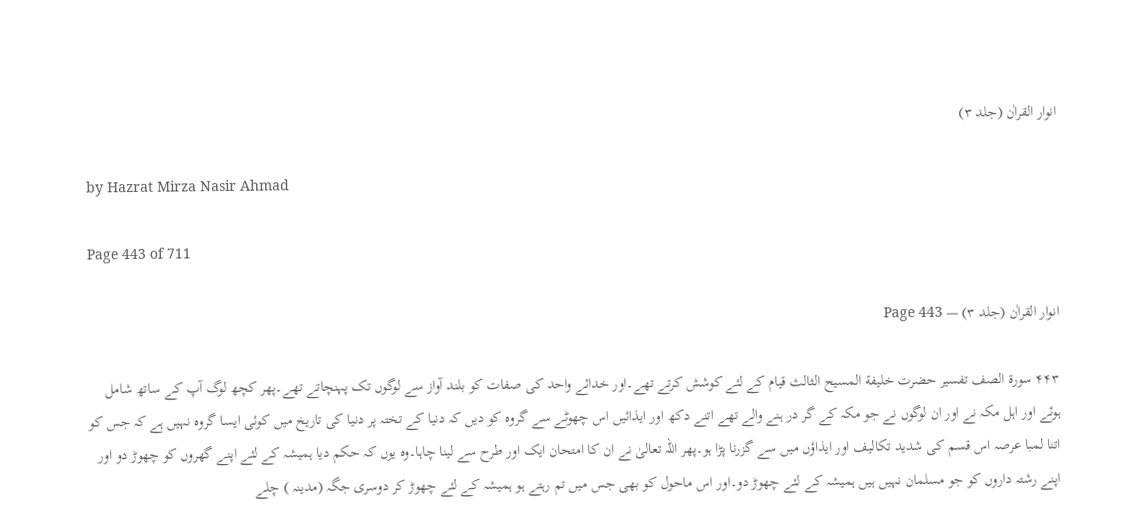انوار القراٰن (جلد ۳)

by Hazrat Mirza Nasir Ahmad

Page 443 of 711

انوار القراٰن (جلد ۳) — Page 443

۴۴۳ سورة الصف تفسیر حضرت خلیفة المسیح الثالث قیام کے لئے کوشش کرتے تھے۔اور خدائے واحد کی صفات کو بلند آواز سے لوگوں تک پہنچاتے تھے۔پھر کچھ لوگ آپ کے ساتھ شامل ہوئے اور اہل مکہ نے اور ان لوگوں نے جو مکہ کے گر در ہنے والے تھے اتنے دکھ اور ایذائیں اس چھوٹے سے گروہ کو دیں کہ دنیا کے تختہ پر دنیا کی تاریخ میں کوئی ایسا گروہ نہیں ہے کہ جس کو اتنا لمبا عرصہ اس قسم کی شدید تکالیف اور ایذاؤں میں سے گزرنا پڑا ہو۔پھر اللہ تعالیٰ نے ان کا امتحان ایک اور طرح سے لینا چاہا۔وہ یوں کہ حکم دیا ہمیشہ کے لئے اپنے گھروں کو چھوڑ دو اور اپنے رشتہ داروں کو جو مسلمان نہیں ہیں ہمیشہ کے لئے چھوڑ دو۔اور اس ماحول کو بھی جس میں تم رہتے ہو ہمیشہ کے لئے چھوڑ کر دوسری جگہ (مدینہ ) چلے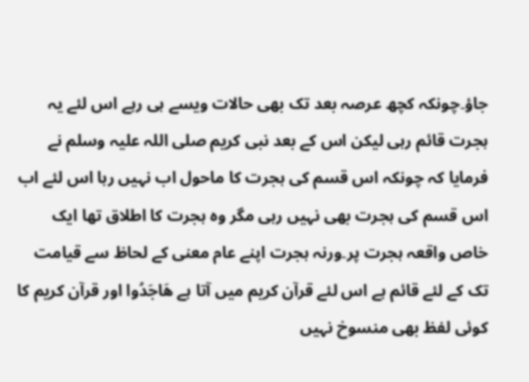جاؤ۔چونکہ کچھ عرصہ بعد تک بھی حالات ویسے ہی رہے اس لئے یہ ہجرت قائم رہی لیکن اس کے بعد نبی کریم صلی اللہ علیہ وسلم نے فرمایا کہ چونکہ اس قسم کی ہجرت کا ماحول اب نہیں رہا اس لئے اب اس قسم کی ہجرت بھی نہیں رہی مگر وہ ہجرت کا اطلاق تھا ایک خاص واقعہ ہجرت پر۔ورنہ ہجرت اپنے عام معنی کے لحاظ سے قیامت تک کے لئے قائم ہے اس لئے قرآن کریم میں آتا ہے هَاجَدُوا اور قرآن کریم کا کوئی لفظ بھی منسوخ نہیں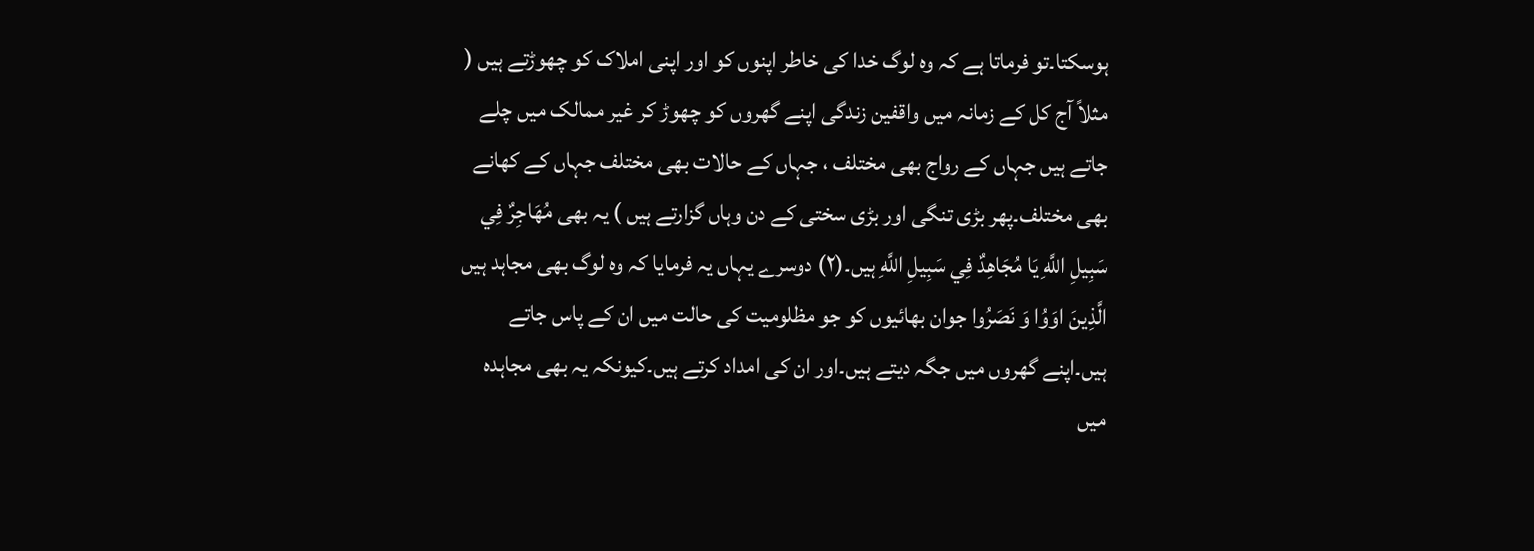ہوسکتا۔تو فرماتا ہے کہ وہ لوگ خدا کی خاطر اپنوں کو اور اپنی املاک کو چھوڑتے ہیں ( مثلاً آج کل کے زمانہ میں واقفین زندگی اپنے گھروں کو چھوڑ کر غیر ممالک میں چلے جاتے ہیں جہاں کے رواج بھی مختلف ، جہاں کے حالات بھی مختلف جہاں کے کھانے بھی مختلف۔پھر بڑی تنگی اور بڑی سختی کے دن وہاں گزارتے ہیں ) یہ بھی مُهَاجِرٌ فِي سَبِيلِ اللَّهِ يَا مُجَاهِدٌ فِي سَبِيلِ اللَّهِ ہیں۔(۲) دوسرے یہاں یہ فرمایا کہ وہ لوگ بھی مجاہد ہیں الَّذِینَ اوَوُا وَ نَصَرُوا جوان بھائیوں کو جو مظلومیت کی حالت میں ان کے پاس جاتے ہیں۔اپنے گھروں میں جگہ دیتے ہیں۔اور ان کی امداد کرتے ہیں۔کیونکہ یہ بھی مجاہدہ میں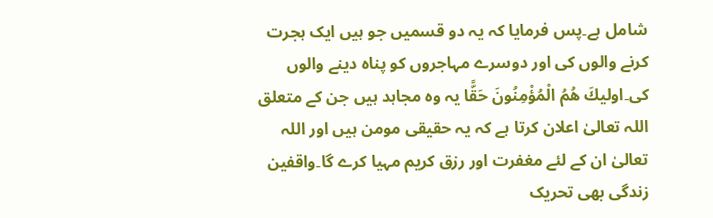شامل ہے۔پس فرمایا کہ یہ دو قسمیں جو ہیں ایک ہجرت کرنے والوں کی اور دوسرے مہاجروں کو پناہ دینے والوں کی۔اوليكَ هُمُ الْمُؤْمِنُونَ حَقًّا یہ وہ مجاہد ہیں جن کے متعلق اللہ تعالیٰ اعلان کرتا ہے کہ یہ حقیقی مومن ہیں اور اللہ تعالیٰ ان کے لئے مغفرت اور رزق کریم مہیا کرے گا۔واقفین زندگی بھی تحریک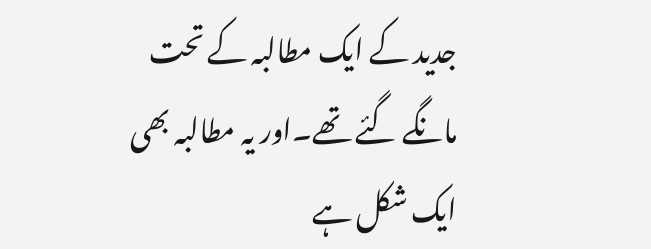جدید کے ایک مطالبہ کے تحت مانگے گئے تھے۔اور یہ مطالبہ بھی ایک شکل ہے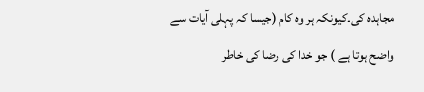مجاہدہ کی۔کیونکہ ہر وہ کام (جیسا کہ پہلی آیات سے واضح ہوتا ہے ) جو خدا کی رضا کی خاطر